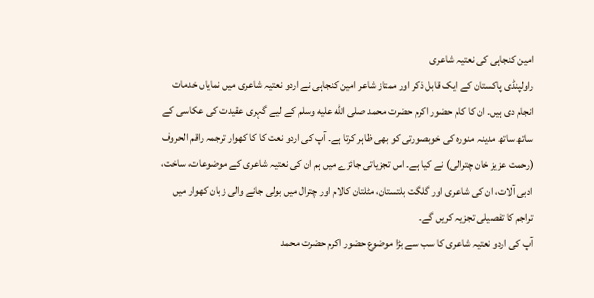امین کنجاہی کی نعتیہ شاعری
راولپنڈی پاکستان کے ایک قابل ذکر اور ممتاز شاعر امین کنجاہی نے اردو نعتیہ شاعری میں نمایاں خدمات انجام دی ہیں۔ ان کا کام حضور اکرم حضرت محمد صلى الله عليه وسلم کے لیے گہری عقیدت کی عکاسی کے ساتھ ساتھ مدینہ منورہ کی خوبصورتی کو بھی ظاہر کرتا ہے۔ آپ کی اردو نعت کا کا کھوار ترجمہ راقم الحروف (رحمت عزیز خان چترالی) نے کیا ہے۔ اس تجزیاتی جائزے میں ہم ان کی نعتیہ شاعری کے موضوعات، ساخت، ادبی آلات، ان کی شاعری اور گلگت بلتستان، مٹلتان کالام اور چترال میں بولی جانے والی زبان کھوار میں تراجم کا تفصیلی تجزیہ کریں گے۔
آپ کی اردو نعتیہ شاعری کا سب سے بڑا موضوع حضور اکرم حضرت محمد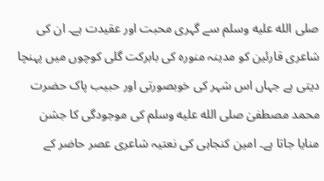صلى الله عليه وسلم سے گہری محبت اور عقیدت ہے۔ ان کی شاعری قارئین کو مدینہ منورہ کی بابرکت گلی کوچوں میں پہنچا دیتی ہے جہاں اس شہر کی خوبصورتی اور حبیب پاک حضرت محمد مصطفیٰ صلى الله عليه وسلم کی موجودگی کا جشن منایا جاتا ہے۔ امین کنجاہی کی نعتیہ شاعری عصر حاضر کے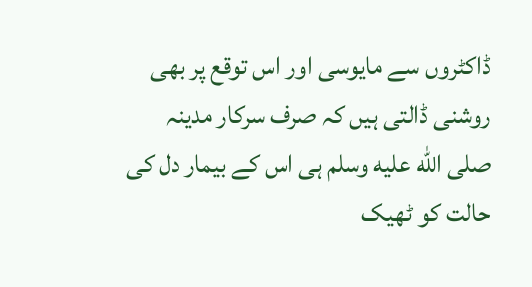ڈاکٹروں سے مایوسی اور اس توقع پر بھی روشنی ڈالتی ہیں کہ صرف سرکار مدینہ صلى الله عليه وسلم ہی اس کے بیمار دل کی حالت کو ٹھیک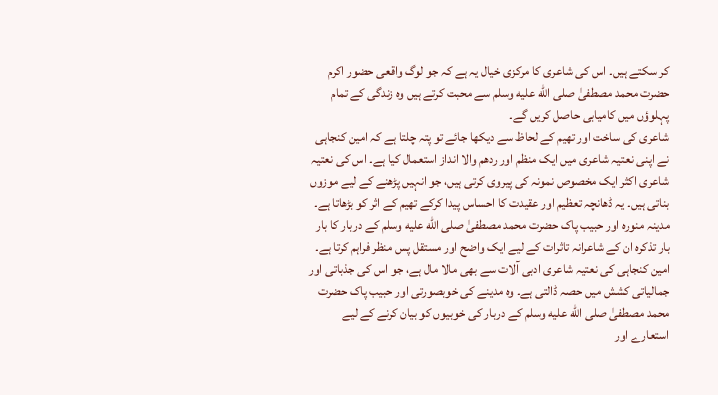کر سکتے ہیں۔ اس کی شاعری کا مرکزی خیال یہ ہے کہ جو لوگ واقعی حضور اکرم حضرت محمد مصطفیٰ صلى الله عليه وسلم سے محبت کرتے ہیں وہ زندگی کے تمام پہلوؤں میں کامیابی حاصل کریں گے۔
شاعری کی ساخت اور تھیم کے لحاظ سے دیکھا جائے تو پتہ چلتا ہے کہ امین کنجاہی نے اپنی نعتیہ شاعری میں ایک منظم اور ردھم والا انداز استعمال کیا ہے۔ اس کی نعتیہ شاعری اکثر ایک مخصوص نمونہ کی پیروی کرتی ہیں، جو انہیں پڑھنے کے لیے موزوں بناتی ہیں۔ یہ ڈھانچہ تعظیم اور عقیدت کا احساس پیدا کرکے تھیم کے اثر کو بڑھاتا ہے۔ مدینہ منورہ اور حبیب پاک حضرت محمد مصطفیٰ صلى الله عليه وسلم کے دربار کا بار بار تذکرہ ان کے شاعرانہ تاثرات کے لیے ایک واضح اور مستقل پس منظر فراہم کرتا ہے۔
امین کنجاہی کی نعتیہ شاعری ادبی آلات سے بھی مالا مال ہے، جو اس کی جذباتی اور جمالیاتی کشش میں حصہ ڈالتی ہے۔ وہ مدینے کی خوبصورتی اور حبیب پاک حضرت محمد مصطفیٰ صلى الله عليه وسلم کے دربار کی خوبیوں کو بیان کرنے کے لیے استعارے اور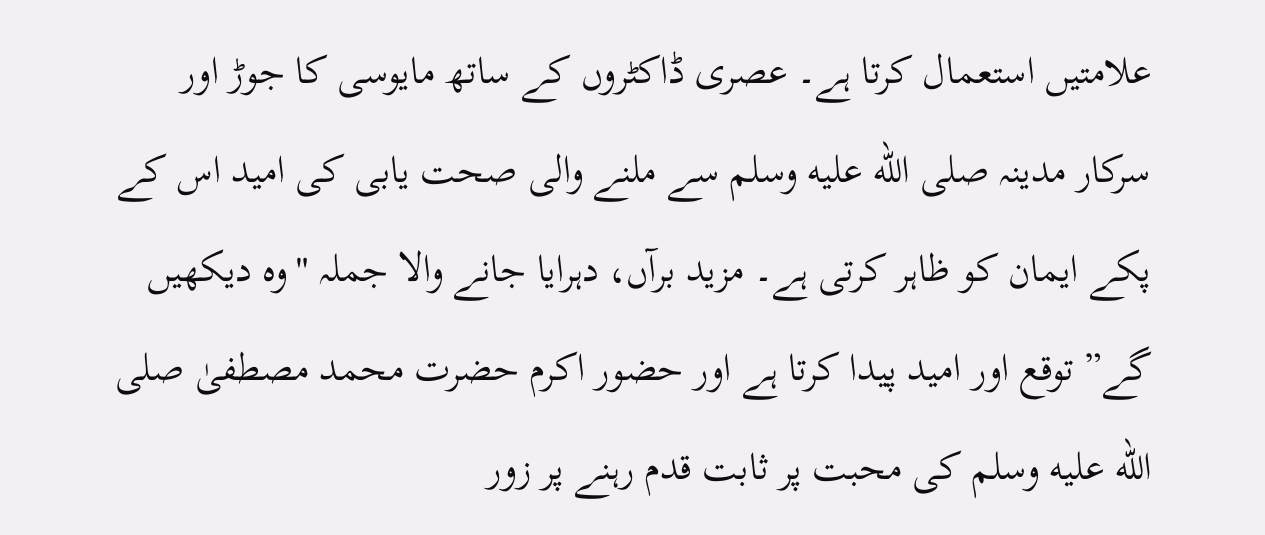علامتیں استعمال کرتا ہے۔ عصری ڈاکٹروں کے ساتھ مایوسی کا جوڑ اور سرکار مدینہ صلى الله عليه وسلم سے ملنے والی صحت یابی کی امید اس کے پکے ایمان کو ظاہر کرتی ہے۔ مزید برآں، دہرایا جانے والا جملہ "وہ دیکھیں گے” توقع اور امید پیدا کرتا ہے اور حضور اکرم حضرت محمد مصطفیٰ صلى الله عليه وسلم کی محبت پر ثابت قدم رہنے پر زور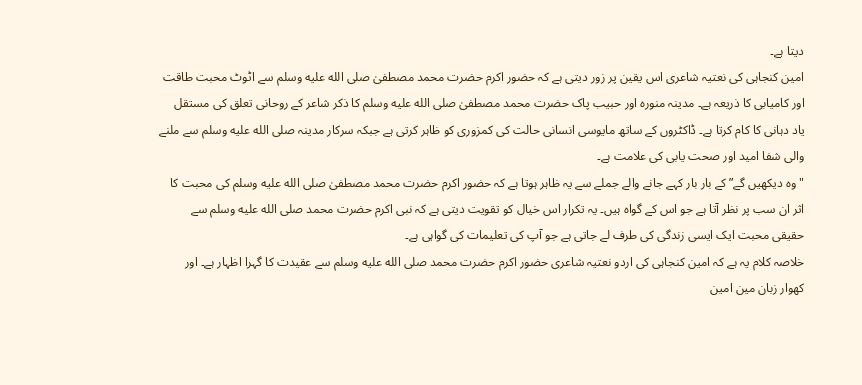دیتا ہے۔
امین کنجاہی کی نعتیہ شاعری اس یقین پر زور دیتی ہے کہ حضور اکرم حضرت محمد مصطفیٰ صلى الله عليه وسلم سے اٹوٹ محبت طاقت اور کامیابی کا ذریعہ ہے۔ مدینہ منورہ اور حبیب پاک حضرت محمد مصطفیٰ صلى الله عليه وسلم کا ذکر شاعر کے روحانی تعلق کی مستقل یاد دہانی کا کام کرتا ہے۔ ڈاکٹروں کے ساتھ مایوسی انسانی حالت کی کمزوری کو ظاہر کرتی ہے جبکہ سرکار مدینہ صلى الله عليه وسلم سے ملنے والی شفا امید اور صحت یابی کی علامت ہے۔
"وہ دیکھیں گے” کے بار بار کہے جانے والے جملے سے یہ ظاہر ہوتا ہے کہ حضور اکرم حضرت محمد مصطفیٰ صلى الله عليه وسلم کی محبت کا اثر ان سب پر نظر آتا ہے جو اس کے گواہ ہیں۔ یہ تکرار اس خیال کو تقویت دیتی ہے کہ نبی اکرم حضرت محمد صلى الله عليه وسلم سے حقیقی محبت ایک ایسی زندگی کی طرف لے جاتی ہے جو آپ کی تعلیمات کی گواہی ہے۔
خلاصہ کلام یہ ہے کہ امین کنجاہی کی اردو نعتیہ شاعری حضور اکرم حضرت محمد صلى الله عليه وسلم سے عقیدت کا گہرا اظہار ہے۔ اور کھوار زبان مین امین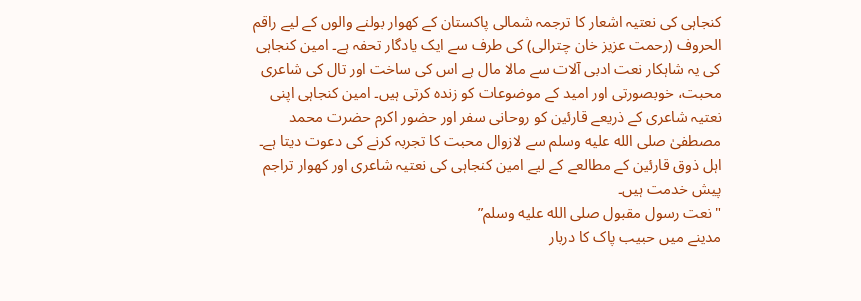کنجاہی کی نعتیہ اشعار کا ترجمہ شمالی پاکستان کے کھوار بولنے والوں کے لیے راقم الحروف (رحمت عزیز خان چترالی) کی طرف سے ایک یادگار تحفہ ہے۔ امین کنجاہی کی یہ شاہکار نعت ادبی آلات سے مالا مال ہے اس کی ساخت اور تال کی شاعری محبت، خوبصورتی اور امید کے موضوعات کو زندہ کرتی ہیں۔ امین کنجاہی اپنی نعتیہ شاعری کے ذریعے قارئین کو روحانی سفر اور حضور اکرم حضرت محمد مصطفیٰ صلى الله عليه وسلم سے لازوال محبت کا تجربہ کرنے کی دعوت دیتا ہے۔ اہل ذوق قارئین کے مطالعے کے لیے امین کنجاہی کی نعتیہ شاعری اور کھوار تراجم پیش خدمت ہیں۔
"نعت رسول مقبول صلى الله عليه وسلم”
مدینے میں حبیب پاک کا دربار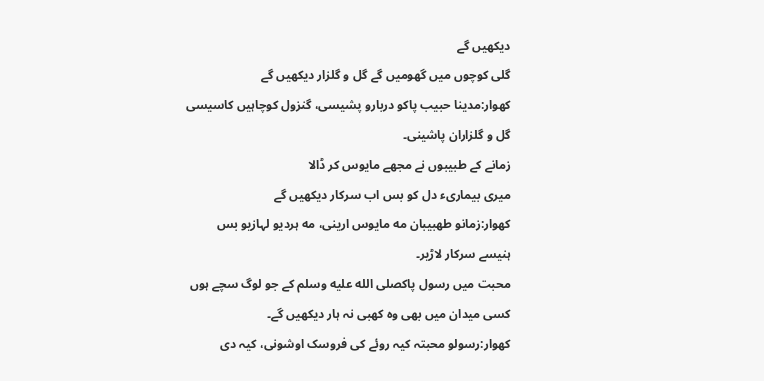دیکھیں گے
گلی کوچوں میں گھومیں گے گل و گلزار دیکھیں گے
کھوار:مدینا حبیب پاکو دربارو پشیسی، گنزول کوچاہیں کاسیسی گل و گلزاران پاشینی۔
زمانے کے طبیبوں نے مجھے مایوس کر ڈالا
میری بیماریء دل کو بس اب سرکار دیکھیں گے
کھوار:زمانو طھبیبان مه مایوس ارینی، مه ہردیو لہازیو بس ہنیسے سرکار لاڑیر۔
محبت میں رسول پاکصلى الله عليه وسلم کے جو لوگ سچے ہوں
کسی میدان میں بھی وہ کھبی نہ ہار دیکھیں گے۔
کھوار:رسولو محبتہ کیہ روئے کی فروسک اوشونی، کیہ دی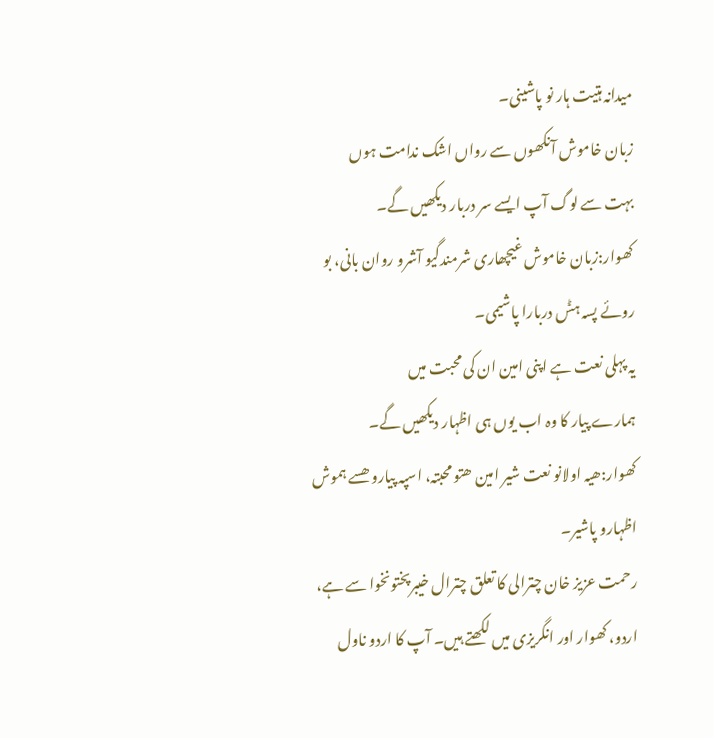میدانہ ہتیت ہار نو پاشینی۔
زبان خاموش آنکھوں سے رواں اشک ندامت ہوں
بہت سے لوگ آپ ایسے سر دربار دیکھیں گے۔
کھوار:زبان خاموش غیچھاری شرمندگیو آشرو روان بانی، بو روئے پسہ ہݰ دربارا پاشیمی۔
یہ پہلی نعت ہے اپنی امین ان کی محبت میں
ہمارے پیار کا وہ اب یوں ہی اظہار دیکھیں گے۔
کھوار:ھیہ اولانو نعت شیر امین ھتو محبتہ، اسپہ پیارو ھسے ہموش اظہارو پاشیر۔
رحمت عزیز خان چترالی کا تعلق چترال خیبرپختونخوا سے ہے، اردو، کھوار اور انگریزی میں لکھتے ہیں۔ آپ کا اردو ناول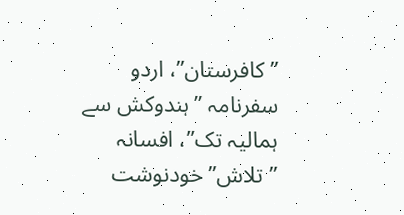”کافرستان”، اردو سفرنامہ ”ہندوکش سے ہمالیہ تک”، افسانہ ”تلاش” خودنوشت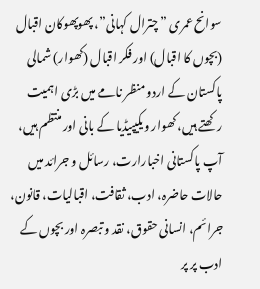سوانح عمری ”چترال کہانی”، پھوپھوکان اقبال (بچوں کا اقبال) اور فکر اقبال (کھوار) شمالی پاکستان کے اردو منظر نامے میں بڑی اہمیت رکھتے ہیں، کھوار ویکیپیڈیا کے بانی اور منتظم ہیں، آپ پاکستانی اخبارارت، رسائل و جرائد میں حالات حاضرہ، ادب، ثقافت، اقبالیات، قانون، جرائم، انسانی حقوق، نقد و تبصرہ اور بچوں کے ادب پر پر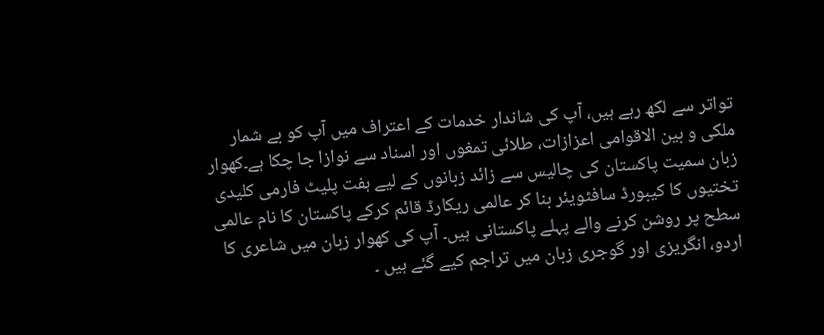تواتر سے لکھ رہے ہیں، آپ کی شاندار خدمات کے اعتراف میں آپ کو بے شمار ملکی و بین الاقوامی اعزازات، طلائی تمغوں اور اسناد سے نوازا جا چکا ہے۔کھوار زبان سمیت پاکستان کی چالیس سے زائد زبانوں کے لیے ہفت پلیٹ فارمی کلیدی تختیوں کا کیبورڈ سافٹویئر بنا کر عالمی ریکارڈ قائم کرکے پاکستان کا نام عالمی سطح پر روشن کرنے والے پہلے پاکستانی ہیں۔ آپ کی کھوار زبان میں شاعری کا اردو، انگریزی اور گوجری زبان میں تراجم کیے گئے ہیں ۔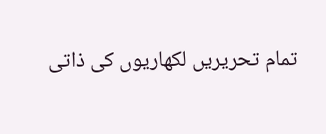تمام تحریریں لکھاریوں کی ذاتی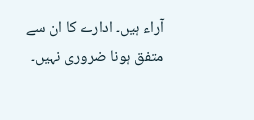آراء ہیں۔ ادارے کا ان سے متفق ہونا ضروری نہیں۔